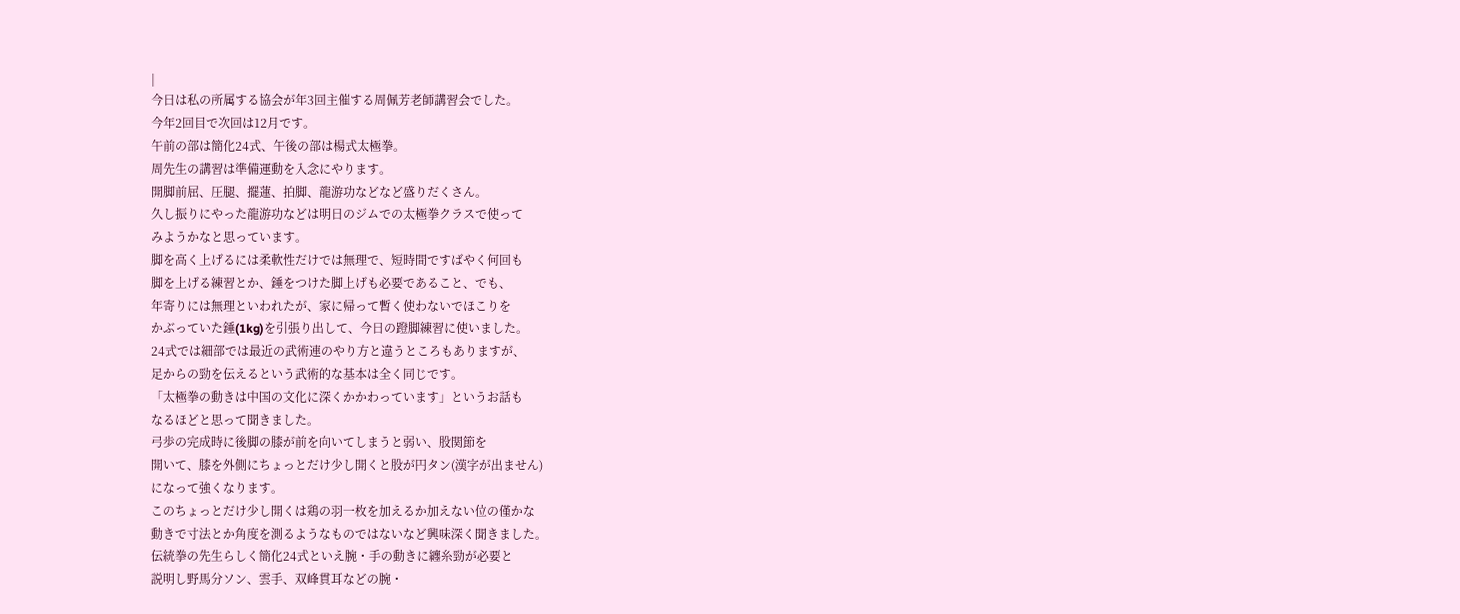|
今日は私の所属する協会が年3回主催する周佩芳老師講習会でした。
今年2回目で次回は12月です。
午前の部は簡化24式、午後の部は楊式太極拳。
周先生の講習は準備運動を入念にやります。
開脚前屈、圧腿、擺蓮、拍脚、龍游功などなど盛りだくさん。
久し振りにやった龍游功などは明日のジムでの太極拳クラスで使って
みようかなと思っています。
脚を高く上げるには柔軟性だけでは無理で、短時間ですばやく何回も
脚を上げる練習とか、錘をつけた脚上げも必要であること、でも、
年寄りには無理といわれたが、家に帰って暫く使わないでほこりを
かぶっていた錘(1kg)を引張り出して、今日の蹬脚練習に使いました。
24式では細部では最近の武術連のやり方と違うところもありますが、
足からの勁を伝えるという武術的な基本は全く同じです。
「太極拳の動きは中国の文化に深くかかわっています」というお話も
なるほどと思って聞きました。
弓歩の完成時に後脚の膝が前を向いてしまうと弱い、股関節を
開いて、膝を外側にちょっとだけ少し開くと股が円タン(漢字が出ません)
になって強くなります。
このちょっとだけ少し開くは鶏の羽一枚を加えるか加えない位の僅かな
動きで寸法とか角度を測るようなものではないなど興味深く聞きました。
伝統拳の先生らしく簡化24式といえ腕・手の動きに纏糸勁が必要と
説明し野馬分ソン、雲手、双峰貫耳などの腕・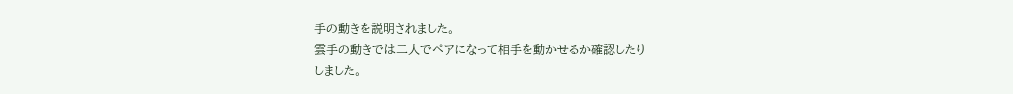手の動きを説明されました。
雲手の動きでは二人でペアになって相手を動かせるか確認したり
しました。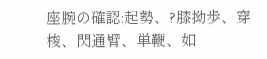座腕の確認:起勢、?膝拗歩、穿梭、閃通臂、単鞭、如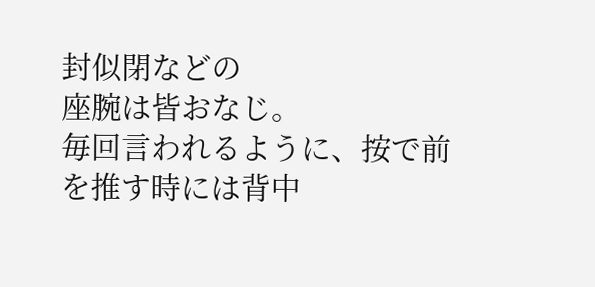封似閉などの
座腕は皆おなじ。
毎回言われるように、按で前を推す時には背中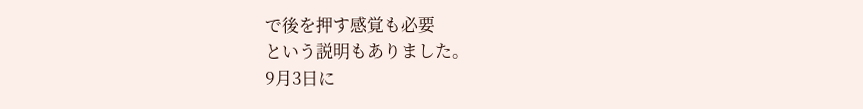で後を押す感覚も必要
という説明もありました。
9月3日に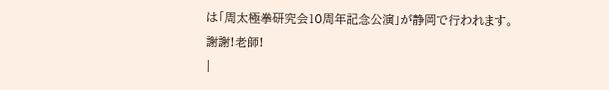は「周太極拳研究会10周年記念公演」が静岡で行われます。
謝謝!老師!
|